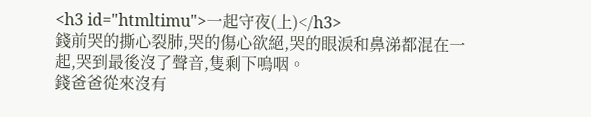<h3 id="htmltimu">一起守夜(上)</h3>
錢前哭的撕心裂肺,哭的傷心欲絕,哭的眼淚和鼻涕都混在一起,哭到最後沒了聲音,隻剩下嗚咽。
錢爸爸從來沒有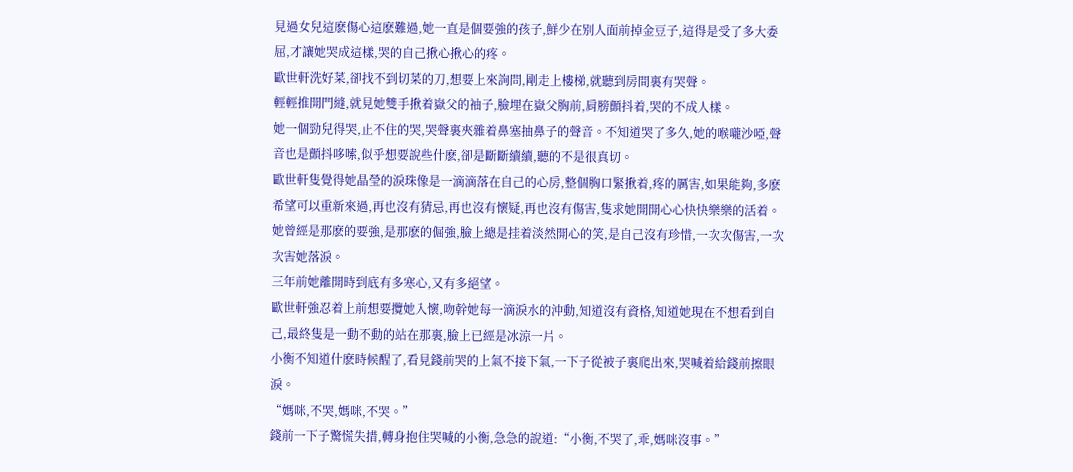見過女兒這麽傷心這麽難過,她一直是個要強的孩子,鮮少在别人面前掉金豆子,這得是受了多大委屈,才讓她哭成這樣,哭的自己揪心揪心的疼。
歐世軒洗好菜,卻找不到切菜的刀,想要上來詢問,剛走上樓梯,就聽到房間裏有哭聲。
輕輕推開門縫,就見她雙手揪着嶽父的袖子,臉埋在嶽父胸前,肩膀顫抖着,哭的不成人樣。
她一個勁兒得哭,止不住的哭,哭聲裏夾雜着鼻塞抽鼻子的聲音。不知道哭了多久,她的喉嚨沙啞,聲音也是顫抖哆嗦,似乎想要說些什麽,卻是斷斷續續,聽的不是很真切。
歐世軒隻覺得她晶瑩的淚珠像是一滴滴落在自己的心房,整個胸口緊揪着,疼的厲害,如果能夠,多麽希望可以重新來過,再也沒有猜忌,再也沒有懷疑,再也沒有傷害,隻求她開開心心快快樂樂的活着。
她曾經是那麽的要強,是那麽的倔強,臉上總是挂着淡然開心的笑,是自己沒有珍惜,一次次傷害,一次次害她落淚。
三年前她離開時到底有多寒心,又有多絕望。
歐世軒強忍着上前想要攬她入懷,吻幹她每一滴淚水的沖動,知道沒有資格,知道她現在不想看到自己,最終隻是一動不動的站在那裏,臉上已經是冰涼一片。
小衡不知道什麽時候醒了,看見錢前哭的上氣不接下氣,一下子從被子裏爬出來,哭喊着給錢前擦眼淚。
“媽咪,不哭,媽咪,不哭。”
錢前一下子驚慌失措,轉身抱住哭喊的小衡,急急的說道:“小衡,不哭了,乖,媽咪沒事。”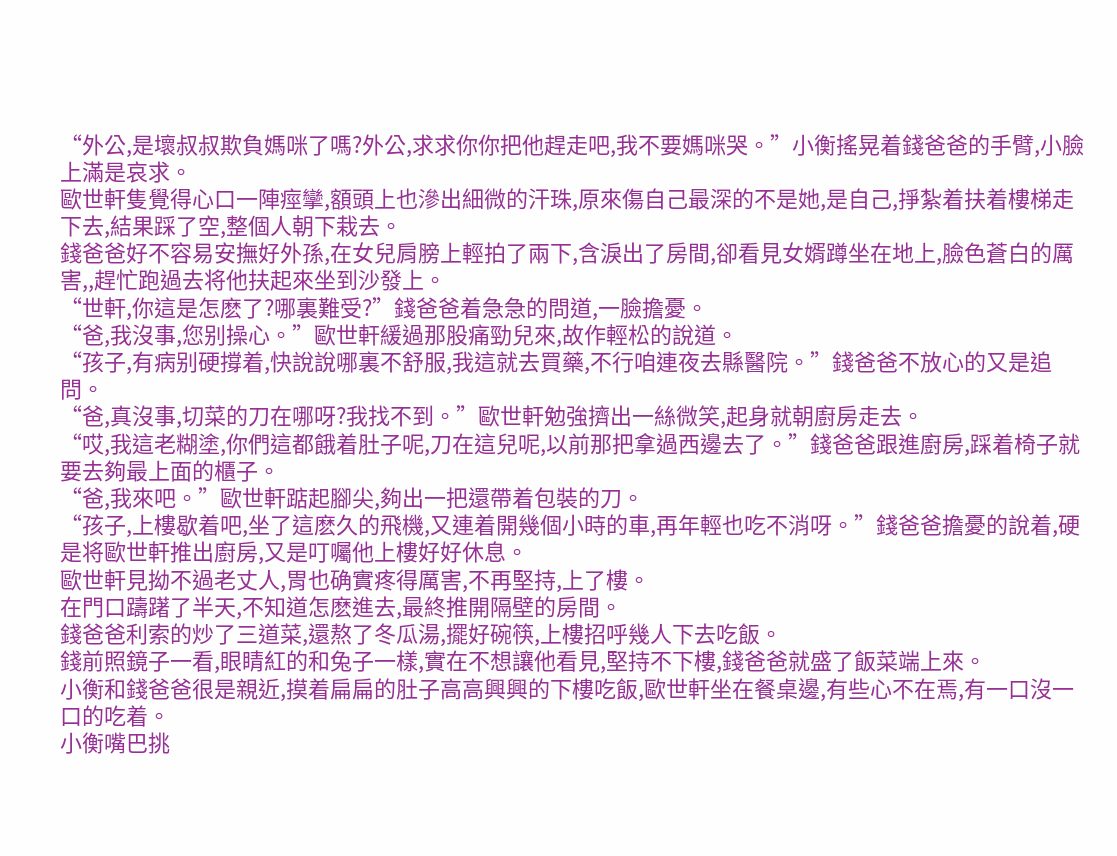“外公,是壞叔叔欺負媽咪了嗎?外公,求求你你把他趕走吧,我不要媽咪哭。”小衡搖晃着錢爸爸的手臂,小臉上滿是哀求。
歐世軒隻覺得心口一陣痙攣,額頭上也滲出細微的汗珠,原來傷自己最深的不是她,是自己,掙紮着扶着樓梯走下去,結果踩了空,整個人朝下栽去。
錢爸爸好不容易安撫好外孫,在女兒肩膀上輕拍了兩下,含淚出了房間,卻看見女婿蹲坐在地上,臉色蒼白的厲害,,趕忙跑過去将他扶起來坐到沙發上。
“世軒,你這是怎麽了?哪裏難受?”錢爸爸着急急的問道,一臉擔憂。
“爸,我沒事,您别操心。”歐世軒緩過那股痛勁兒來,故作輕松的說道。
“孩子,有病别硬撐着,快說說哪裏不舒服,我這就去買藥,不行咱連夜去縣醫院。”錢爸爸不放心的又是追問。
“爸,真沒事,切菜的刀在哪呀?我找不到。”歐世軒勉強擠出一絲微笑,起身就朝廚房走去。
“哎,我這老糊塗,你們這都餓着肚子呢,刀在這兒呢,以前那把拿過西邊去了。”錢爸爸跟進廚房,踩着椅子就要去夠最上面的櫃子。
“爸,我來吧。”歐世軒踮起腳尖,夠出一把還帶着包裝的刀。
“孩子,上樓歇着吧,坐了這麽久的飛機,又連着開幾個小時的車,再年輕也吃不消呀。”錢爸爸擔憂的說着,硬是将歐世軒推出廚房,又是叮囑他上樓好好休息。
歐世軒見拗不過老丈人,胃也确實疼得厲害,不再堅持,上了樓。
在門口躊躇了半天,不知道怎麽進去,最終推開隔壁的房間。
錢爸爸利索的炒了三道菜,還熬了冬瓜湯,擺好碗筷,上樓招呼幾人下去吃飯。
錢前照鏡子一看,眼睛紅的和兔子一樣,實在不想讓他看見,堅持不下樓,錢爸爸就盛了飯菜端上來。
小衡和錢爸爸很是親近,摸着扁扁的肚子高高興興的下樓吃飯,歐世軒坐在餐桌邊,有些心不在焉,有一口沒一口的吃着。
小衡嘴巴挑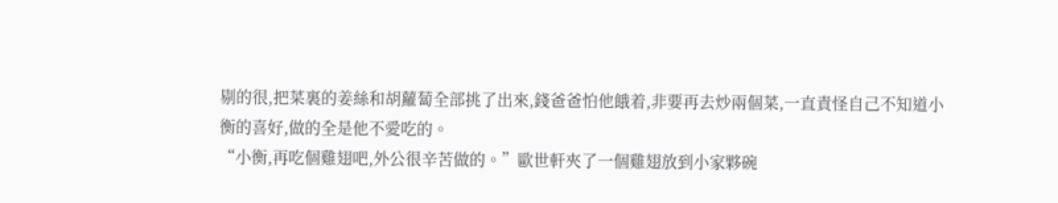剔的很,把菜裏的姜絲和胡蘿蔔全部挑了出來,錢爸爸怕他餓着,非要再去炒兩個菜,一直責怪自己不知道小衡的喜好,做的全是他不愛吃的。
“小衡,再吃個雞翅吧,外公很辛苦做的。”歐世軒夾了一個雞翅放到小家夥碗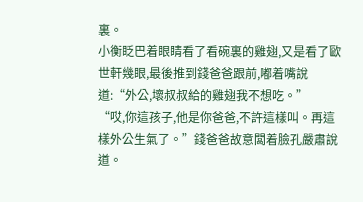裏。
小衡眨巴着眼睛看了看碗裏的雞翅,又是看了歐世軒幾眼,最後推到錢爸爸跟前,嘟着嘴說道:“外公,壞叔叔給的雞翅我不想吃。”
“哎,你這孩子,他是你爸爸,不許這樣叫。再這樣外公生氣了。”錢爸爸故意闆着臉孔嚴肅說道。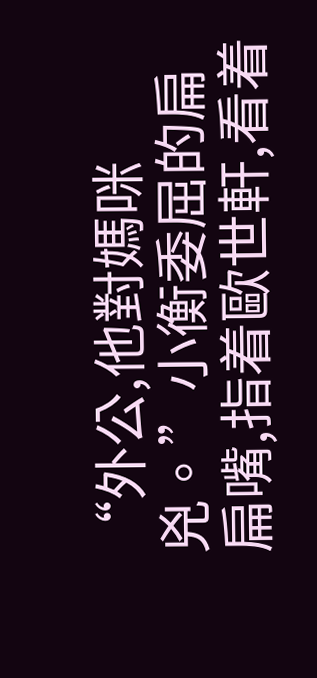“外公,他對媽咪兇。”小衡委屈的扁扁嘴,指着歐世軒,看着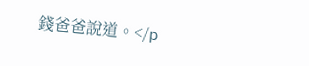錢爸爸說道。</p